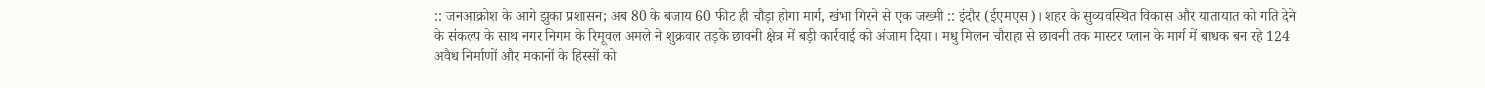:: जनआक्रोश के आगे झुका प्रशासन; अब 80 के बजाय 60 फीट ही चौड़ा होगा मार्ग, खंभा गिरने से एक जख्मी :: इंदौर (ईएमएस)। शहर के सुव्यवस्थित विकास और यातायात को गति देने के संकल्प के साथ नगर निगम के रिमूवल अमले ने शुक्रवार तड़के छावनी क्षेत्र में बड़ी कार्रवाई को अंजाम दिया। मधु मिलन चौराहा से छावनी तक मास्टर प्लान के मार्ग में बाधक बन रहे 124 अवैध निर्माणों और मकानों के हिस्सों को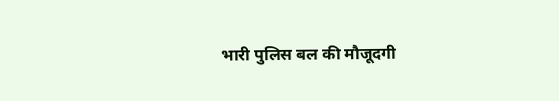भारी पुलिस बल की मौजूदगी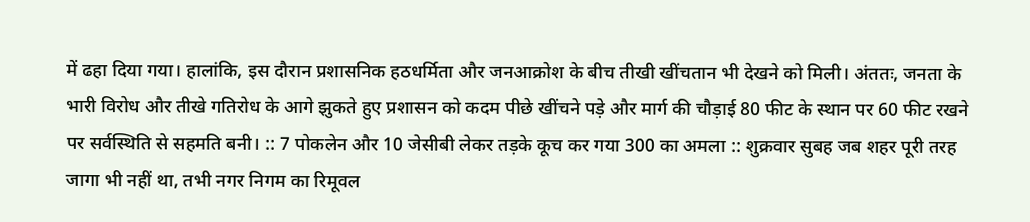में ढहा दिया गया। हालांकि, इस दौरान प्रशासनिक हठधर्मिता और जनआक्रोश के बीच तीखी खींचतान भी देखने को मिली। अंततः, जनता के भारी विरोध और तीखे गतिरोध के आगे झुकते हुए प्रशासन को कदम पीछे खींचने पड़े और मार्ग की चौड़ाई 80 फीट के स्थान पर 60 फीट रखने पर सर्वस्थिति से सहमति बनी। :: 7 पोकलेन और 10 जेसीबी लेकर तड़के कूच कर गया 300 का अमला :: शुक्रवार सुबह जब शहर पूरी तरह जागा भी नहीं था, तभी नगर निगम का रिमूवल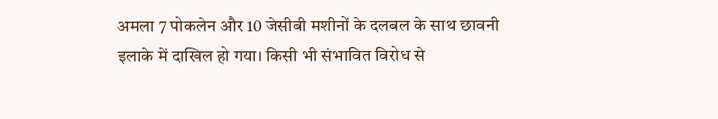अमला 7 पोकलेन और 10 जेसीबी मशीनों के दलबल के साथ छावनी इलाके में दाखिल हो गया। किसी भी संभावित विरोध से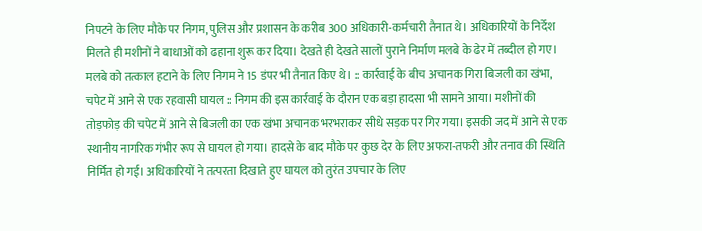निपटने के लिए मौके पर निगम, पुलिस और प्रशासन के करीब 300 अधिकारी-कर्मचारी तैनात थे। अधिकारियों के निर्देश मिलते ही मशीनों ने बाधाओं को ढहाना शुरू कर दिया। देखते ही देखते सालों पुराने निर्माण मलबे के ढेर में तब्दील हो गए। मलबे को तत्काल हटाने के लिए निगम ने 15 डंपर भी तैनात किए थे। :: कार्रवाई के बीच अचानक गिरा बिजली का खंभा, चपेट में आने से एक रहवासी घायल :: निगम की इस कार्रवाई के दौरान एक बड़ा हादसा भी सामने आया। मशीनों की तोड़फोड़ की चपेट में आने से बिजली का एक खंभा अचानक भरभराकर सीधे सड़क पर गिर गया। इसकी जद में आने से एक स्थानीय नागरिक गंभीर रूप से घायल हो गया। हादसे के बाद मौके पर कुछ देर के लिए अफरा-तफरी और तनाव की स्थिति निर्मित हो गई। अधिकारियों ने तत्परता दिखाते हुए घायल को तुरंत उपचार के लिए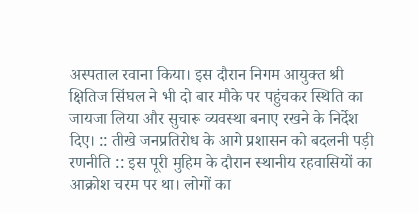अस्पताल रवाना किया। इस दौरान निगम आयुक्त श्री क्षितिज सिंघल ने भी दो बार मौके पर पहुंचकर स्थिति का जायजा लिया और सुचारू व्यवस्था बनाए रखने के निर्देश दिए। :: तीखे जनप्रतिरोध के आगे प्रशासन को बदलनी पड़ी रणनीति :: इस पूरी मुहिम के दौरान स्थानीय रहवासियों का आक्रोश चरम पर था। लोगों का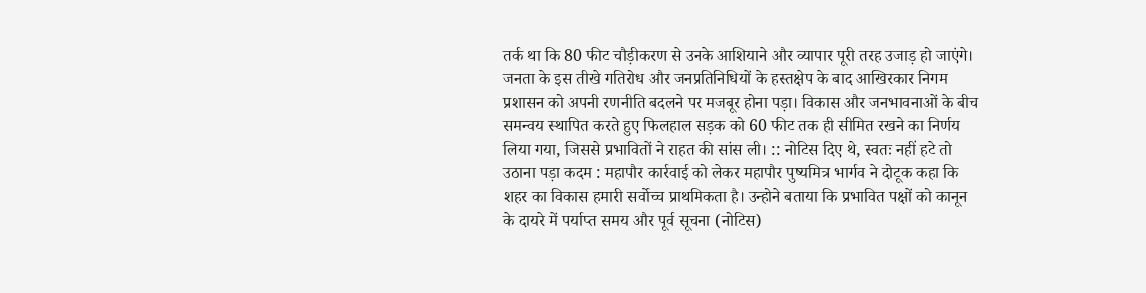तर्क था कि 80 फीट चौड़ीकरण से उनके आशियाने और व्यापार पूरी तरह उजाड़ हो जाएंगे। जनता के इस तीखे गतिरोध और जनप्रतिनिधियों के हस्तक्षेप के बाद आखिरकार निगम प्रशासन को अपनी रणनीति बदलने पर मजबूर होना पड़ा। विकास और जनभावनाओं के बीच समन्वय स्थापित करते हुए फिलहाल सड़क को 60 फीट तक ही सीमित रखने का निर्णय लिया गया, जिससे प्रभावितों ने राहत की सांस ली। :: नोटिस दिए थे, स्वतः नहीं हटे तो उठाना पड़ा कदम : महापौर कार्रवाई को लेकर महापौर पुष्यमित्र भार्गव ने दोटूक कहा कि शहर का विकास हमारी सर्वोच्च प्राथमिकता है। उन्होने बताया कि प्रभावित पक्षों को कानून के दायरे में पर्याप्त समय और पूर्व सूचना (नोटिस)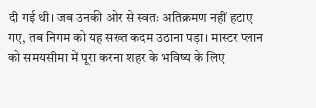दी गई थी। जब उनकी ओर से स्वतः अतिक्रमण नहीं हटाए गए, तब निगम को यह सख्त कदम उठाना पड़ा। मास्टर प्लान को समयसीमा में पूरा करना शहर के भविष्य के लिए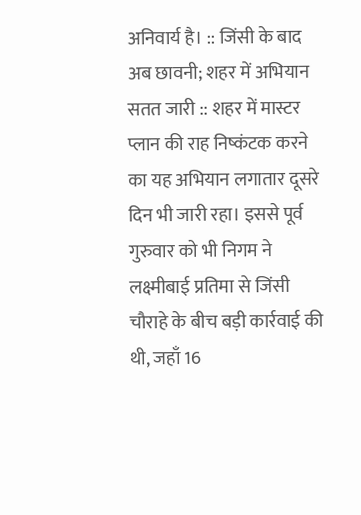अनिवार्य है। :: जिंसी के बाद अब छावनी; शहर में अभियान सतत जारी :: शहर में मास्टर प्लान की राह निष्कंटक करने का यह अभियान लगातार दूसरे दिन भी जारी रहा। इससे पूर्व गुरुवार को भी निगम ने लक्ष्मीबाई प्रतिमा से जिंसी चौराहे के बीच बड़ी कार्रवाई की थी, जहाँ 16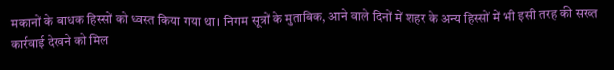मकानों के बाधक हिस्सों को ध्वस्त किया गया था। निगम सूत्रों के मुताबिक, आने वाले दिनों में शहर के अन्य हिस्सों में भी इसी तरह की सख्त कार्रवाई देखने को मिल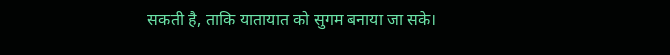सकती है, ताकि यातायात को सुगम बनाया जा सके।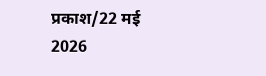प्रकाश/22 मई 2026